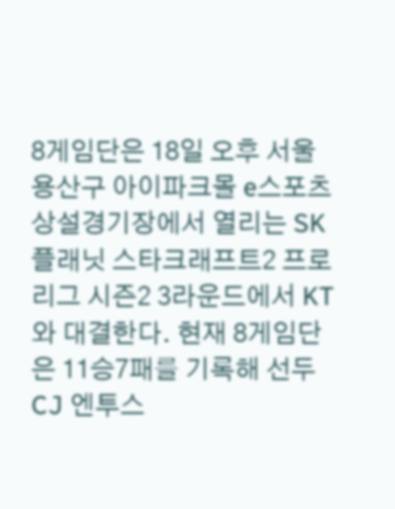8게임단은 18일 오후 서울 용산구 아이파크몰 e스포츠 상설경기장에서 열리는 SK플래닛 스타크래프트2 프로리그 시즌2 3라운드에서 KT와 대결한다. 현재 8게임단은 11승7패를 기록해 선두 CJ 엔투스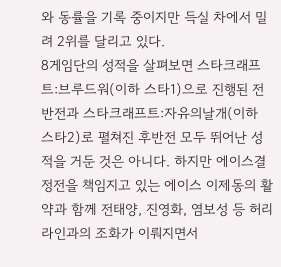와 동률을 기록 중이지만 득실 차에서 밀려 2위를 달리고 있다.
8게임단의 성적을 살펴보면 스타크래프트:브루드워(이하 스타1)으로 진행된 전반전과 스타크래프트:자유의날개(이하 스타2)로 펼쳐진 후반전 모두 뛰어난 성적을 거둔 것은 아니다. 하지만 에이스결정전을 책임지고 있는 에이스 이제동의 활약과 함께 전태양, 진영화, 염보성 등 허리 라인과의 조화가 이뤄지면서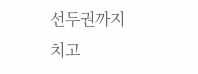선두권까지 치고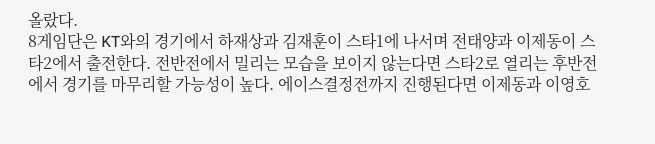올랐다.
8게임단은 KT와의 경기에서 하재상과 김재훈이 스타1에 나서며 전태양과 이제동이 스타2에서 출전한다. 전반전에서 밀리는 모습을 보이지 않는다면 스타2로 열리는 후반전에서 경기를 마무리할 가능성이 높다. 에이스결정전까지 진행된다면 이제동과 이영호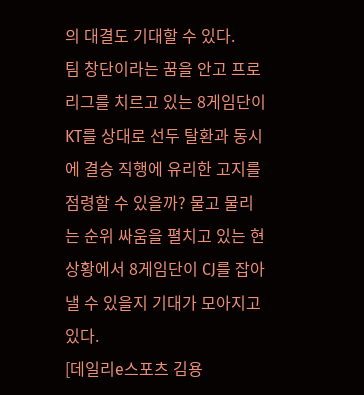의 대결도 기대할 수 있다.
팀 창단이라는 꿈을 안고 프로리그를 치르고 있는 8게임단이 KT를 상대로 선두 탈환과 동시에 결승 직행에 유리한 고지를 점령할 수 있을까? 물고 물리는 순위 싸움을 펼치고 있는 현 상황에서 8게임단이 CJ를 잡아낼 수 있을지 기대가 모아지고 있다.
[데일리e스포츠 김용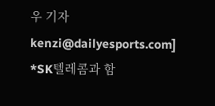우 기자 kenzi@dailyesports.com]
*SK텔레콤과 함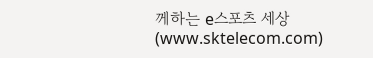께하는 e스포츠 세상(www.sktelecom.com)